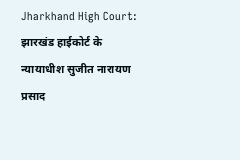Jharkhand High Court: झारखंड हाईकोर्ट के न्यायाधीश सुजीत नारायण प्रसाद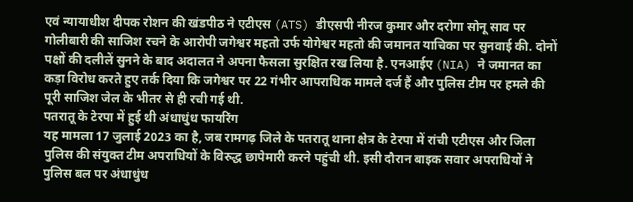एवं न्यायाधीश दीपक रोशन की खंडपीठ ने एटीएस (ATS) डीएसपी नीरज कुमार और दरोगा सोनू साव पर गोलीबारी की साजिश रचने के आरोपी जगेश्वर महतो उर्फ योगेश्वर महतो की जमानत याचिका पर सुनवाई की. दोनों पक्षों की दलीलें सुनने के बाद अदालत ने अपना फैसला सुरक्षित रख लिया है. एनआईए (NIA) ने जमानत का कड़ा विरोध करते हुए तर्क दिया कि जगेश्वर पर 22 गंभीर आपराधिक मामले दर्ज हैं और पुलिस टीम पर हमले की पूरी साजिश जेल के भीतर से ही रची गई थी.
पतरातू के टेरपा में हुई थी अंधाधुंध फायरिंग
यह मामला 17 जुलाई 2023 का है, जब रामगढ़ जिले के पतरातू थाना क्षेत्र के टेरपा में रांची एटीएस और जिला पुलिस की संयुक्त टीम अपराधियों के विरुद्ध छापेमारी करने पहुंची थी. इसी दौरान बाइक सवार अपराधियों ने पुलिस बल पर अंधाधुंध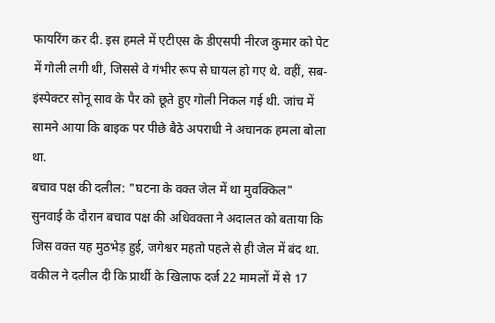फायरिंग कर दी. इस हमले में एटीएस के डीएसपी नीरज कुमार को पेट में गोली लगी थी, जिससे वे गंभीर रूप से घायल हो गए थे. वहीं, सब-इंस्पेक्टर सोनू साव के पैर को छूते हुए गोली निकल गई थी. जांच में सामने आया कि बाइक पर पीछे बैठे अपराधी ने अचानक हमला बोला था.
बचाव पक्ष की दलील: "घटना के वक्त जेल में था मुवक्किल"
सुनवाई के दौरान बचाव पक्ष की अधिवक्ता ने अदालत को बताया कि जिस वक्त यह मुठभेड़ हुई, जगेश्वर महतो पहले से ही जेल में बंद था. वकील ने दलील दी कि प्रार्थी के खिलाफ दर्ज 22 मामलों में से 17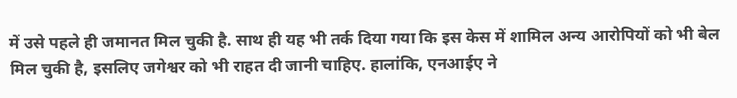में उसे पहले ही जमानत मिल चुकी है. साथ ही यह भी तर्क दिया गया कि इस केस में शामिल अन्य आरोपियों को भी बेल मिल चुकी है, इसलिए जगेश्वर को भी राहत दी जानी चाहिए. हालांकि, एनआईए ने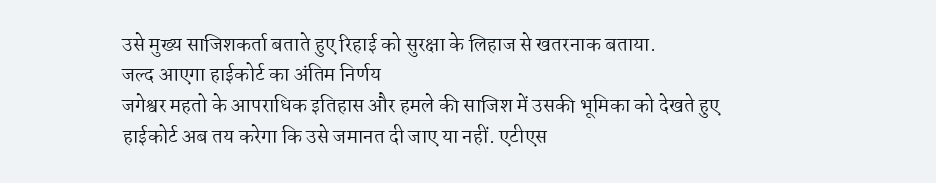उसे मुख्य साजिशकर्ता बताते हुए रिहाई को सुरक्षा के लिहाज से खतरनाक बताया.
जल्द आएगा हाईकोर्ट का अंतिम निर्णय
जगेश्वर महतो के आपराधिक इतिहास और हमले की साजिश में उसकी भूमिका को देखते हुए हाईकोर्ट अब तय करेगा कि उसे जमानत दी जाए या नहीं. एटीएस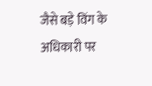जैसे बड़े विंग के अधिकारी पर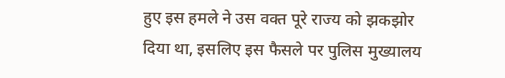हुए इस हमले ने उस वक्त पूरे राज्य को झकझोर दिया था, इसलिए इस फैसले पर पुलिस मुख्यालय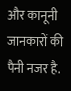और कानूनी जानकारों की पैनी नजर है.